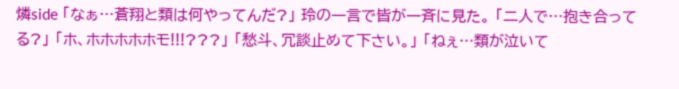燐side 「なぁ…蒼翔と類は何やってんだ?」 玲の一言で皆が一斉に見た。 「二人で…抱き合ってる?」 「ホ、ホホホホホモ!!!???」 「愁斗、冗談止めて下さい。」 「ねぇ…類が泣いて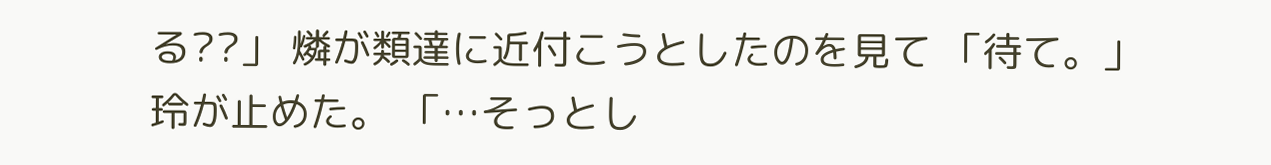る??」 燐が類達に近付こうとしたのを見て 「待て。」 玲が止めた。 「…そっとし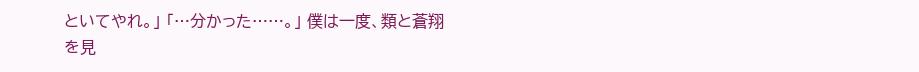といてやれ。」 「…分かった……。」 僕は一度、類と蒼翔を見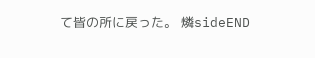て皆の所に戻った。 燐sideEND